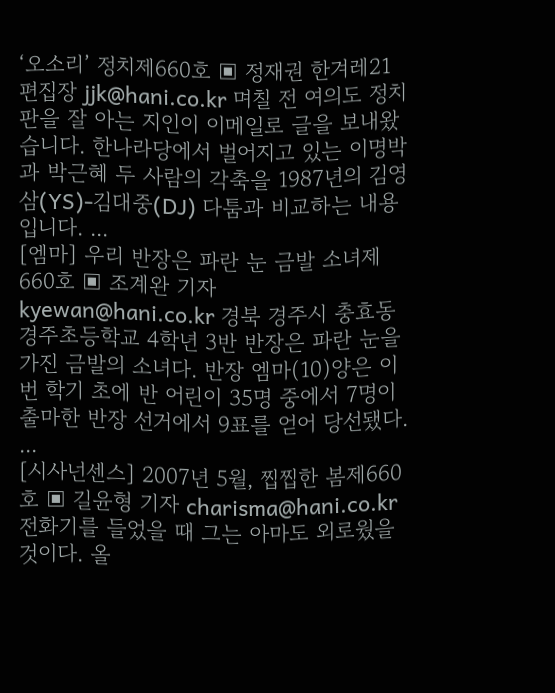‘오소리’ 정치제660호 ▣ 정재권 한겨레21 편집장 jjk@hani.co.kr 며칠 전 여의도 정치판을 잘 아는 지인이 이메일로 글을 보내왔습니다. 한나라당에서 벌어지고 있는 이명박과 박근혜 두 사람의 각축을 1987년의 김영삼(YS)-김대중(DJ) 다툼과 비교하는 내용입니다. ...
[엠마] 우리 반장은 파란 눈 금발 소녀제660호 ▣ 조계완 기자 kyewan@hani.co.kr 경북 경주시 충효동 경주초등학교 4학년 3반 반장은 파란 눈을 가진 금발의 소녀다. 반장 엠마(10)양은 이번 학기 초에 반 어린이 35명 중에서 7명이 출마한 반장 선거에서 9표를 얻어 당선됐다. ...
[시사넌센스] 2007년 5월, 찝찝한 봄제660호 ▣ 길윤형 기자 charisma@hani.co.kr 전화기를 들었을 때 그는 아마도 외로웠을 것이다. 올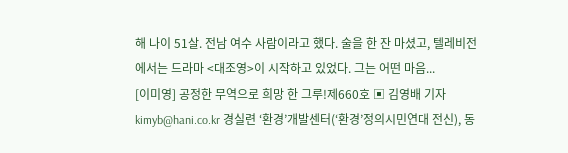해 나이 51살. 전남 여수 사람이라고 했다. 술을 한 잔 마셨고, 텔레비전에서는 드라마 <대조영>이 시작하고 있었다. 그는 어떤 마음...
[이미영] 공정한 무역으로 희망 한 그루!제660호 ▣ 김영배 기자 kimyb@hani.co.kr 경실련 ‘환경’개발센터(‘환경’정의시민연대 전신), 동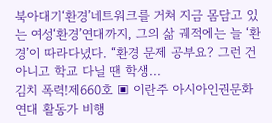북아대기‘환경’네트워크를 거쳐 지금 몸담고 있는 여성‘환경’연대까지, 그의 삶 궤적에는 늘 ‘환경’이 따라다녔다. “환경 문제 공부요? 그런 건 아니고 학교 다닐 땐 학생...
김치 폭력!제660호 ▣ 이란주 아시아인권문화연대 활동가 비행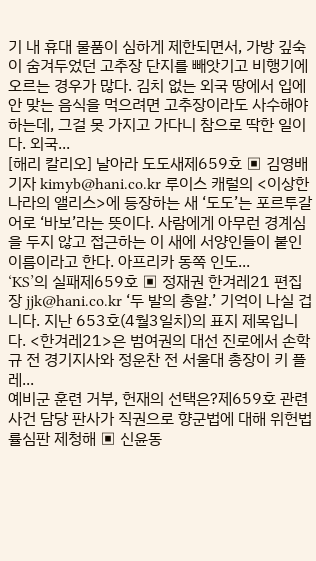기 내 휴대 물품이 심하게 제한되면서, 가방 깊숙이 숨겨두었던 고추장 단지를 빼앗기고 비행기에 오르는 경우가 많다. 김치 없는 외국 땅에서 입에 안 맞는 음식을 먹으려면 고추장이라도 사수해야 하는데, 그걸 못 가지고 가다니 참으로 딱한 일이다. 외국...
[해리 칼리오] 날아라 도도새제659호 ▣ 김영배 기자 kimyb@hani.co.kr 루이스 캐럴의 <이상한 나라의 앨리스>에 등장하는 새 ‘도도’는 포르투갈어로 ‘바보’라는 뜻이다. 사람에게 아무런 경계심을 두지 않고 접근하는 이 새에 서양인들이 붙인 이름이라고 한다. 아프리카 동쪽 인도...
‘KS’의 실패제659호 ▣ 정재권 한겨레21 편집장 jjk@hani.co.kr ‘두 발의 총알.’ 기억이 나실 겁니다. 지난 653호(4월3일치)의 표지 제목입니다. <한겨레21>은 범여권의 대선 진로에서 손학규 전 경기지사와 정운찬 전 서울대 총장이 키 플레...
예비군 훈련 거부, 헌재의 선택은?제659호 관련 사건 담당 판사가 직권으로 향군법에 대해 위헌법률심판 제청해 ▣ 신윤동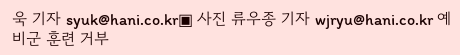욱 기자 syuk@hani.co.kr▣ 사진 류우종 기자 wjryu@hani.co.kr 예비군 훈련 거부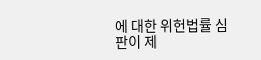에 대한 위헌법률 심판이 제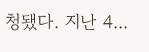청됐다. 지난 4...